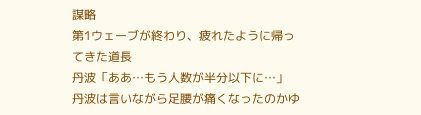謀略
第1ウェーブが終わり、疲れたように帰ってきた道長
丹波「ああ…もう人数が半分以下に…」
丹波は言いながら足腰が痛くなったのかゆ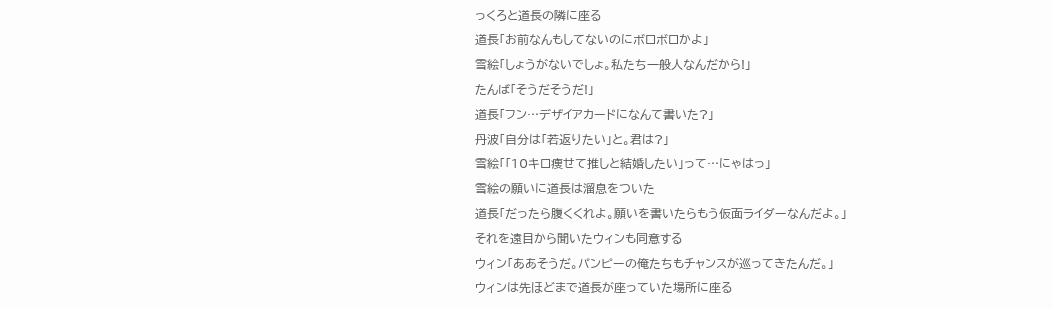っくろと道長の隣に座る
道長「お前なんもしてないのにボロボロかよ」
雪絵「しょうがないでしょ。私たち一般人なんだから!」
たんば「そうだそうだ!」
道長「フン…デザイアカードになんて書いた?」
丹波「自分は「若返りたい」と。君は?」
雪絵「「10キロ痩せて推しと結婚したい」って…にゃはっ」
雪絵の願いに道長は溜息をついた
道長「だったら腹くくれよ。願いを書いたらもう仮面ライダーなんだよ。」
それを遠目から聞いたウィンも同意する
ウィン「ああそうだ。パンピーの俺たちもチャンスが巡ってきたんだ。」
ウィンは先ほどまで道長が座っていた場所に座る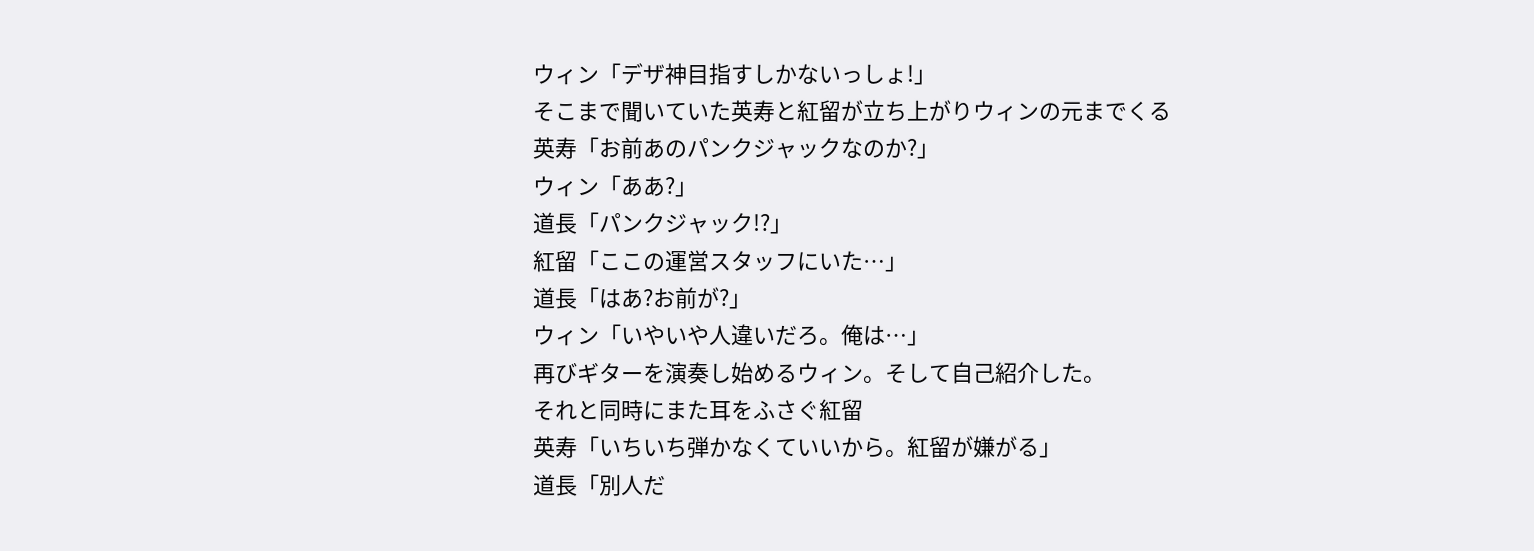ウィン「デザ神目指すしかないっしょ!」
そこまで聞いていた英寿と紅留が立ち上がりウィンの元までくる
英寿「お前あのパンクジャックなのか?」
ウィン「ああ?」
道長「パンクジャック!?」
紅留「ここの運営スタッフにいた…」
道長「はあ?お前が?」
ウィン「いやいや人違いだろ。俺は…」
再びギターを演奏し始めるウィン。そして自己紹介した。
それと同時にまた耳をふさぐ紅留
英寿「いちいち弾かなくていいから。紅留が嫌がる」
道長「別人だ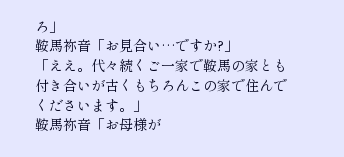ろ」
鞍馬祢音「お見合い…ですか?」
「ええ。代々続くご一家で鞍馬の家とも付き合いが古くもちろんこの家で住んでくださいます。」
鞍馬祢音「お母様が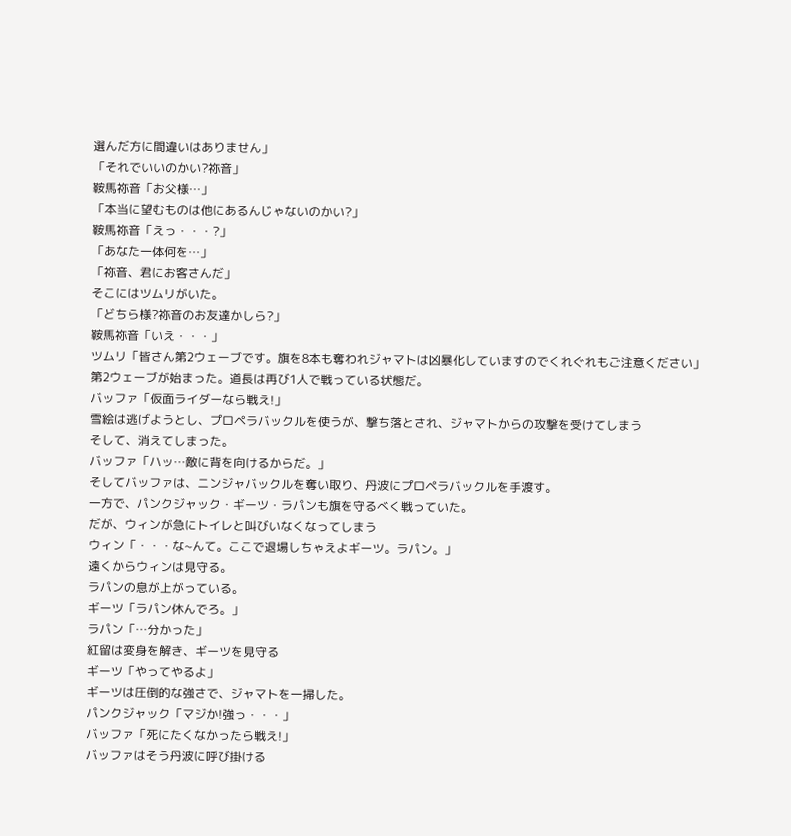選んだ方に間違いはありません」
「それでいいのかい?祢音」
鞍馬祢音「お父様…」
「本当に望むものは他にあるんじゃないのかい?」
鞍馬祢音「えっ・・・?」
「あなた一体何を…」
「祢音、君にお客さんだ」
そこにはツムリがいた。
「どちら様?祢音のお友達かしら?」
鞍馬祢音「いえ・・・」
ツムリ「皆さん第2ウェーブです。旗を8本も奪われジャマトは凶暴化していますのでくれぐれもご注意ください」
第2ウェーブが始まった。道長は再び1人で戦っている状態だ。
バッファ「仮面ライダーなら戦え!」
雪絵は逃げようとし、プロペラバックルを使うが、撃ち落とされ、ジャマトからの攻撃を受けてしまう
そして、消えてしまった。
バッファ「ハッ…敵に背を向けるからだ。」
そしてバッファは、ニンジャバックルを奪い取り、丹波にプロペラバックルを手渡す。
一方で、パンクジャック・ギーツ・ラパンも旗を守るべく戦っていた。
だが、ウィンが急にトイレと叫びいなくなってしまう
ウィン「・・・な~んて。ここで退場しちゃえよギーツ。ラパン。」
遠くからウィンは見守る。
ラパンの息が上がっている。
ギーツ「ラパン休んでろ。」
ラパン「…分かった」
紅留は変身を解き、ギーツを見守る
ギーツ「やってやるよ」
ギーツは圧倒的な強さで、ジャマトを一掃した。
パンクジャック「マジか!強っ・・・」
バッファ「死にたくなかったら戦え!」
バッファはそう丹波に呼び掛ける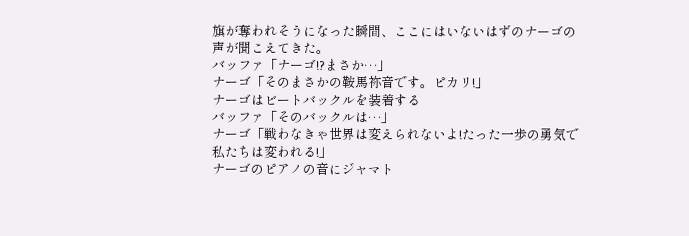旗が奪われそうになった瞬間、ここにはいないはずのナーゴの声が聞こえてきた。
バッファ「ナーゴ!?まさか…」
ナーゴ「そのまさかの鞍馬祢音です。ピカリ!」
ナーゴはビートバックルを装着する
バッファ「そのバックルは…」
ナーゴ「戦わなきゃ世界は変えられないよ!たった一歩の勇気で私たちは変われる!」
ナーゴのピアノの音にジャマト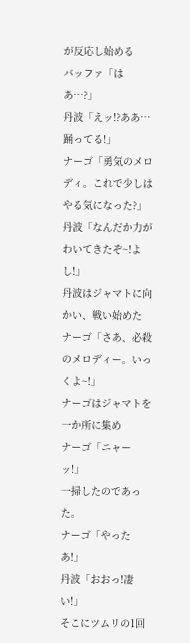が反応し始める
バッファ「はあ…?」
丹波「えッ!?ああ…踊ってる!」
ナーゴ「勇気のメロディ。これで少しはやる気になった?」
丹波「なんだか力がわいてきたぞ~!よし!」
丹波はジャマトに向かい、戦い始めた
ナーゴ「さあ、必殺のメロディー。いっくよ~!」
ナーゴはジャマトを一か所に集め
ナーゴ「ニャーッ!」
一掃したのであった。
ナーゴ「やったあ!」
丹波「おおっ!凄い!」
そこにツムリの1回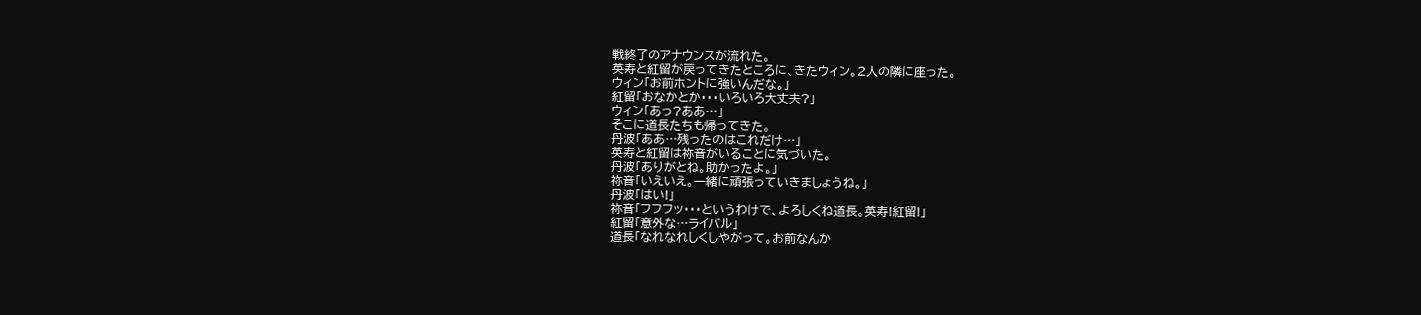戦終了のアナウンスが流れた。
英寿と紅留が戻ってきたところに、きたウィン。2人の隣に座った。
ウィン「お前ホントに強いんだな。」
紅留「おなかとか・・・いろいろ大丈夫?」
ウィン「あっ?ああ…」
そこに道長たちも帰ってきた。
丹波「ああ…残ったのはこれだけ…」
英寿と紅留は祢音がいることに気づいた。
丹波「ありがとね。助かったよ。」
祢音「いえいえ。一緒に頑張っていきましょうね。」
丹波「はい!」
祢音「フフフッ・・・というわけで、よろしくね道長。英寿!紅留!」
紅留「意外な…ライバル」
道長「なれなれしくしやがって。お前なんか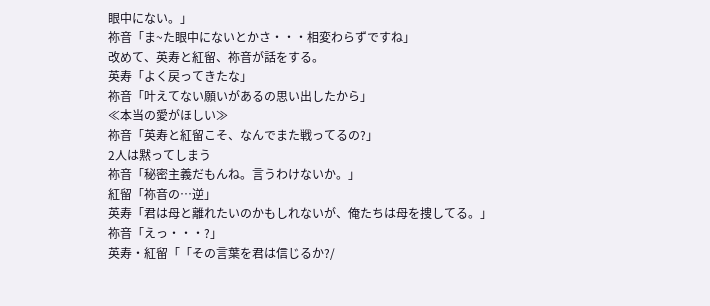眼中にない。」
祢音「ま~た眼中にないとかさ・・・相変わらずですね」
改めて、英寿と紅留、祢音が話をする。
英寿「よく戻ってきたな」
祢音「叶えてない願いがあるの思い出したから」
≪本当の愛がほしい≫
祢音「英寿と紅留こそ、なんでまた戦ってるの?」
2人は黙ってしまう
祢音「秘密主義だもんね。言うわけないか。」
紅留「祢音の…逆」
英寿「君は母と離れたいのかもしれないが、俺たちは母を捜してる。」
祢音「えっ・・・?」
英寿・紅留「「その言葉を君は信じるか?/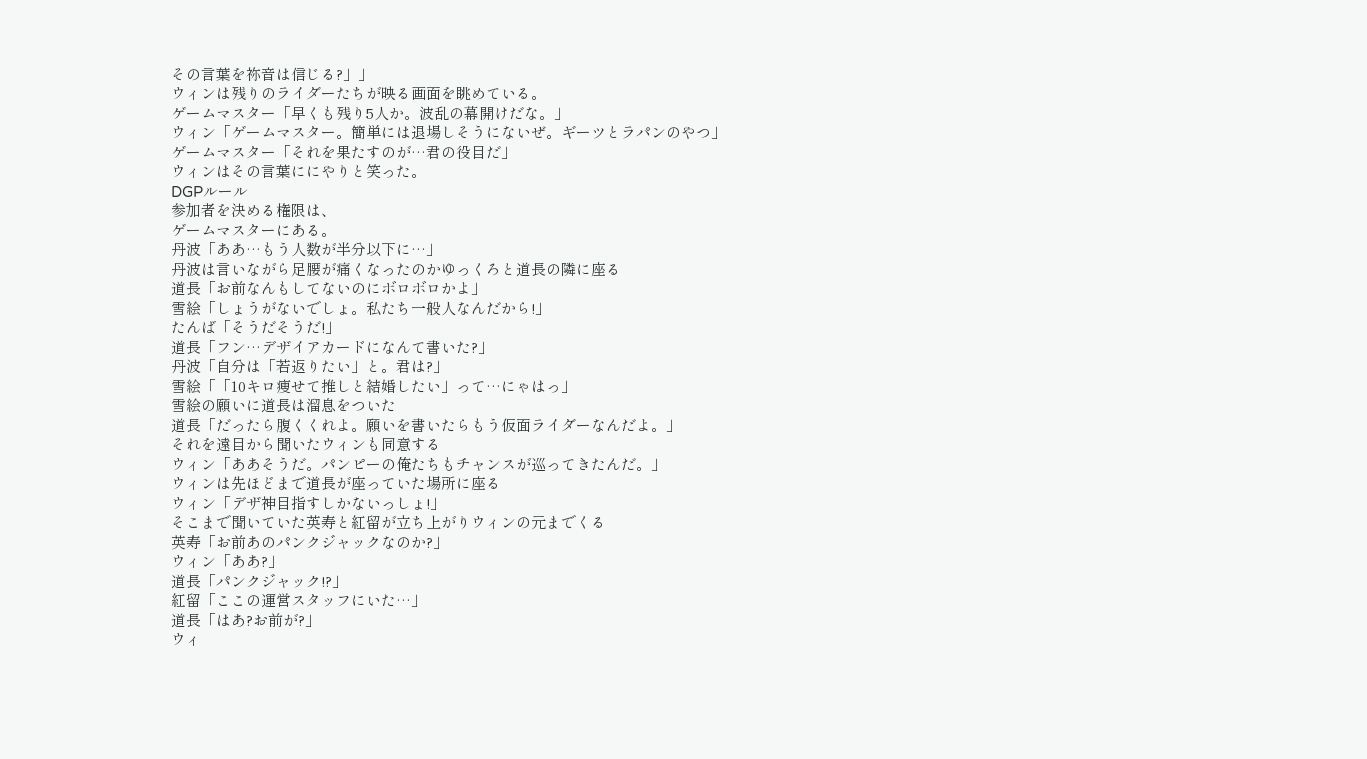その言葉を祢音は信じる?」」
ウィンは残りのライダーたちが映る画面を眺めている。
ゲームマスター「早くも残り5人か。波乱の幕開けだな。」
ウィン「ゲームマスター。簡単には退場しそうにないぜ。ギーツとラパンのやつ」
ゲームマスター「それを果たすのが…君の役目だ」
ウィンはその言葉ににやりと笑った。
DGPルール
参加者を決める権限は、
ゲームマスターにある。
丹波「ああ…もう人数が半分以下に…」
丹波は言いながら足腰が痛くなったのかゆっくろと道長の隣に座る
道長「お前なんもしてないのにボロボロかよ」
雪絵「しょうがないでしょ。私たち一般人なんだから!」
たんば「そうだそうだ!」
道長「フン…デザイアカードになんて書いた?」
丹波「自分は「若返りたい」と。君は?」
雪絵「「10キロ痩せて推しと結婚したい」って…にゃはっ」
雪絵の願いに道長は溜息をついた
道長「だったら腹くくれよ。願いを書いたらもう仮面ライダーなんだよ。」
それを遠目から聞いたウィンも同意する
ウィン「ああそうだ。パンピーの俺たちもチャンスが巡ってきたんだ。」
ウィンは先ほどまで道長が座っていた場所に座る
ウィン「デザ神目指すしかないっしょ!」
そこまで聞いていた英寿と紅留が立ち上がりウィンの元までくる
英寿「お前あのパンクジャックなのか?」
ウィン「ああ?」
道長「パンクジャック!?」
紅留「ここの運営スタッフにいた…」
道長「はあ?お前が?」
ウィ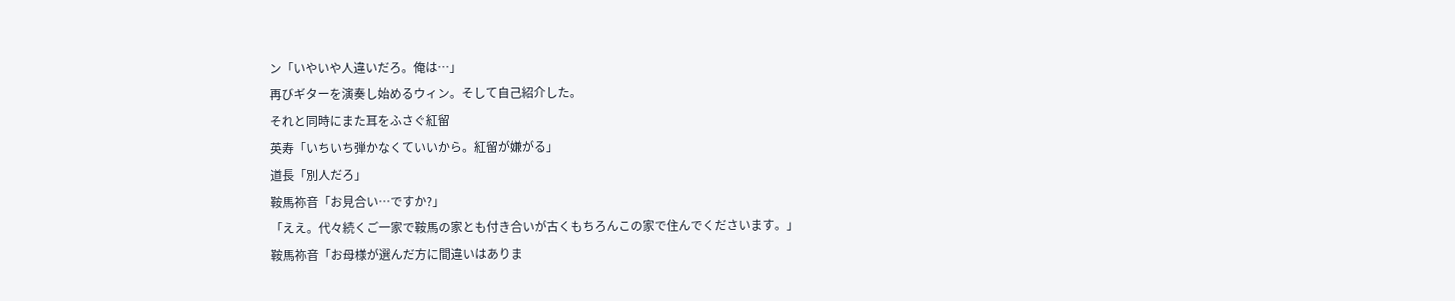ン「いやいや人違いだろ。俺は…」
再びギターを演奏し始めるウィン。そして自己紹介した。
それと同時にまた耳をふさぐ紅留
英寿「いちいち弾かなくていいから。紅留が嫌がる」
道長「別人だろ」
鞍馬祢音「お見合い…ですか?」
「ええ。代々続くご一家で鞍馬の家とも付き合いが古くもちろんこの家で住んでくださいます。」
鞍馬祢音「お母様が選んだ方に間違いはありま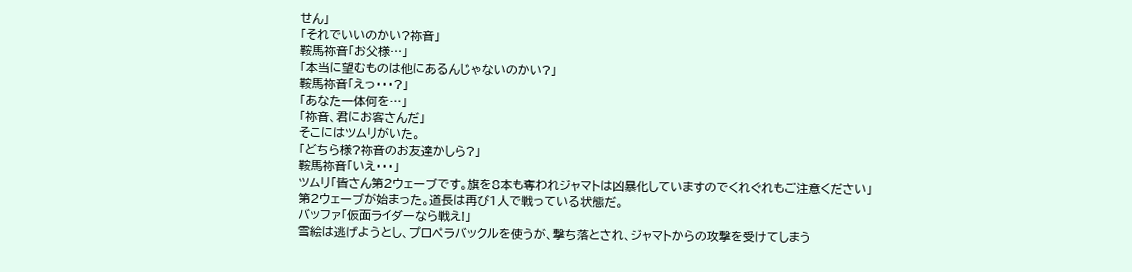せん」
「それでいいのかい?祢音」
鞍馬祢音「お父様…」
「本当に望むものは他にあるんじゃないのかい?」
鞍馬祢音「えっ・・・?」
「あなた一体何を…」
「祢音、君にお客さんだ」
そこにはツムリがいた。
「どちら様?祢音のお友達かしら?」
鞍馬祢音「いえ・・・」
ツムリ「皆さん第2ウェーブです。旗を8本も奪われジャマトは凶暴化していますのでくれぐれもご注意ください」
第2ウェーブが始まった。道長は再び1人で戦っている状態だ。
バッファ「仮面ライダーなら戦え!」
雪絵は逃げようとし、プロペラバックルを使うが、撃ち落とされ、ジャマトからの攻撃を受けてしまう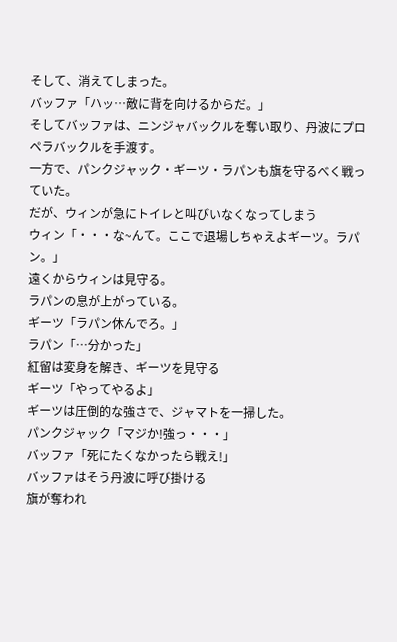そして、消えてしまった。
バッファ「ハッ…敵に背を向けるからだ。」
そしてバッファは、ニンジャバックルを奪い取り、丹波にプロペラバックルを手渡す。
一方で、パンクジャック・ギーツ・ラパンも旗を守るべく戦っていた。
だが、ウィンが急にトイレと叫びいなくなってしまう
ウィン「・・・な~んて。ここで退場しちゃえよギーツ。ラパン。」
遠くからウィンは見守る。
ラパンの息が上がっている。
ギーツ「ラパン休んでろ。」
ラパン「…分かった」
紅留は変身を解き、ギーツを見守る
ギーツ「やってやるよ」
ギーツは圧倒的な強さで、ジャマトを一掃した。
パンクジャック「マジか!強っ・・・」
バッファ「死にたくなかったら戦え!」
バッファはそう丹波に呼び掛ける
旗が奪われ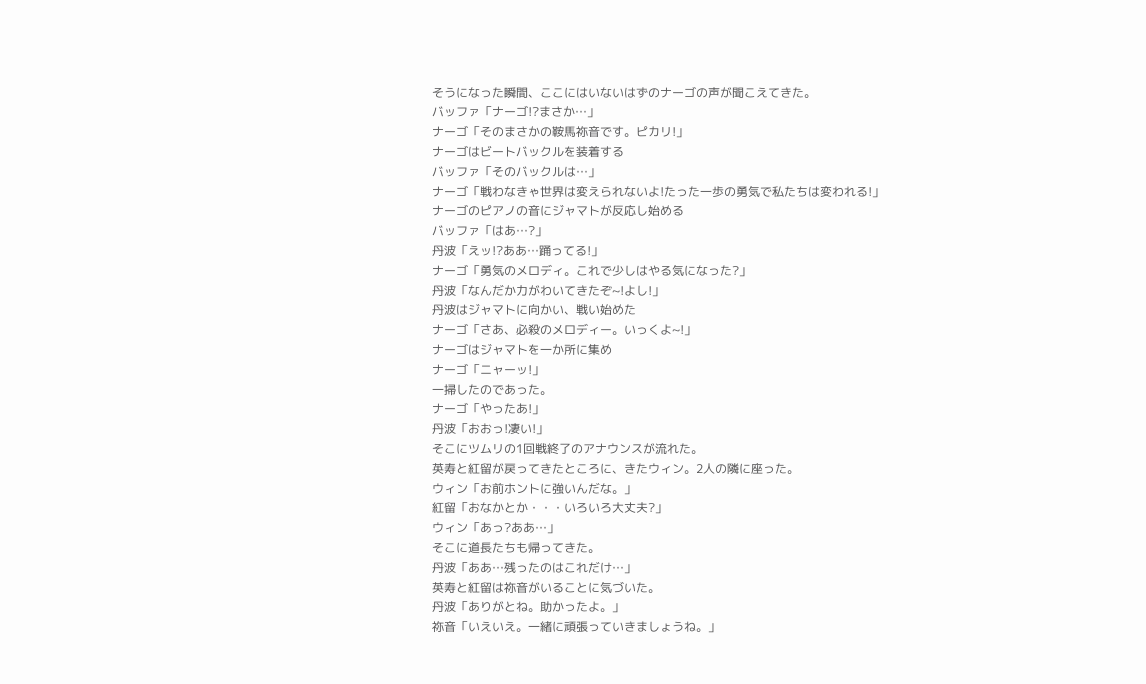そうになった瞬間、ここにはいないはずのナーゴの声が聞こえてきた。
バッファ「ナーゴ!?まさか…」
ナーゴ「そのまさかの鞍馬祢音です。ピカリ!」
ナーゴはビートバックルを装着する
バッファ「そのバックルは…」
ナーゴ「戦わなきゃ世界は変えられないよ!たった一歩の勇気で私たちは変われる!」
ナーゴのピアノの音にジャマトが反応し始める
バッファ「はあ…?」
丹波「えッ!?ああ…踊ってる!」
ナーゴ「勇気のメロディ。これで少しはやる気になった?」
丹波「なんだか力がわいてきたぞ~!よし!」
丹波はジャマトに向かい、戦い始めた
ナーゴ「さあ、必殺のメロディー。いっくよ~!」
ナーゴはジャマトを一か所に集め
ナーゴ「ニャーッ!」
一掃したのであった。
ナーゴ「やったあ!」
丹波「おおっ!凄い!」
そこにツムリの1回戦終了のアナウンスが流れた。
英寿と紅留が戻ってきたところに、きたウィン。2人の隣に座った。
ウィン「お前ホントに強いんだな。」
紅留「おなかとか・・・いろいろ大丈夫?」
ウィン「あっ?ああ…」
そこに道長たちも帰ってきた。
丹波「ああ…残ったのはこれだけ…」
英寿と紅留は祢音がいることに気づいた。
丹波「ありがとね。助かったよ。」
祢音「いえいえ。一緒に頑張っていきましょうね。」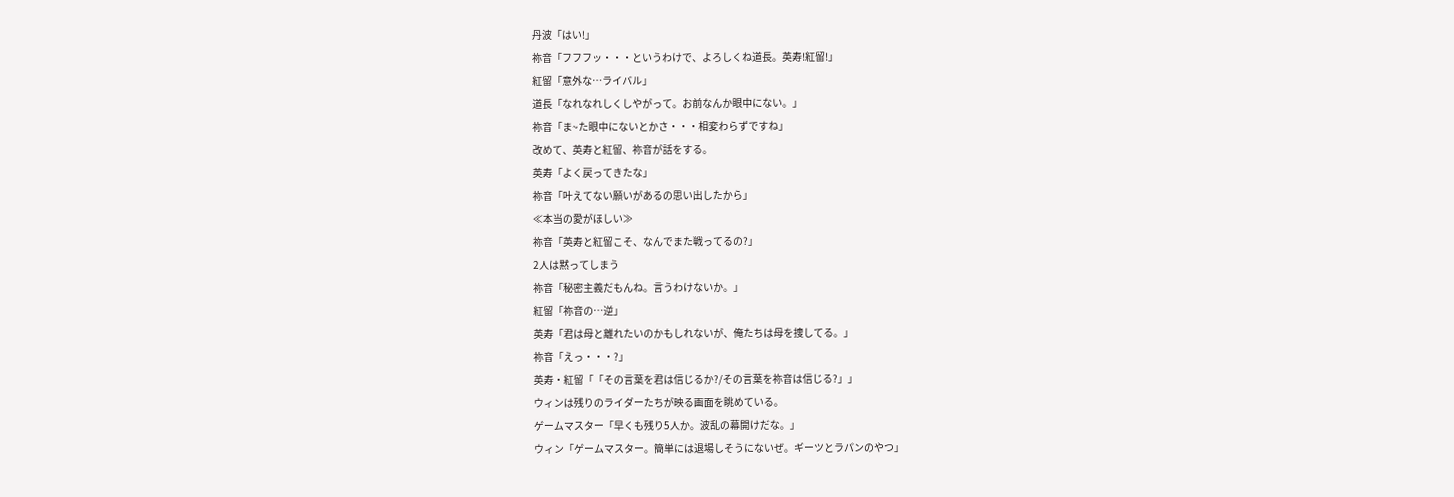丹波「はい!」
祢音「フフフッ・・・というわけで、よろしくね道長。英寿!紅留!」
紅留「意外な…ライバル」
道長「なれなれしくしやがって。お前なんか眼中にない。」
祢音「ま~た眼中にないとかさ・・・相変わらずですね」
改めて、英寿と紅留、祢音が話をする。
英寿「よく戻ってきたな」
祢音「叶えてない願いがあるの思い出したから」
≪本当の愛がほしい≫
祢音「英寿と紅留こそ、なんでまた戦ってるの?」
2人は黙ってしまう
祢音「秘密主義だもんね。言うわけないか。」
紅留「祢音の…逆」
英寿「君は母と離れたいのかもしれないが、俺たちは母を捜してる。」
祢音「えっ・・・?」
英寿・紅留「「その言葉を君は信じるか?/その言葉を祢音は信じる?」」
ウィンは残りのライダーたちが映る画面を眺めている。
ゲームマスター「早くも残り5人か。波乱の幕開けだな。」
ウィン「ゲームマスター。簡単には退場しそうにないぜ。ギーツとラパンのやつ」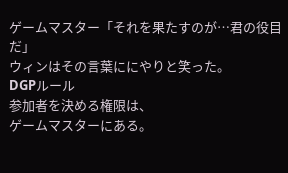ゲームマスター「それを果たすのが…君の役目だ」
ウィンはその言葉ににやりと笑った。
DGPルール
参加者を決める権限は、
ゲームマスターにある。